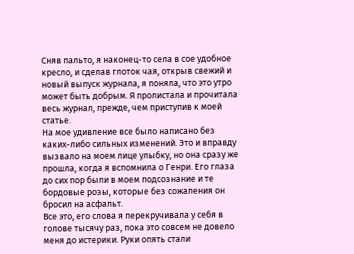Сняв пальто, я наконец-то села в сое удобное кресло, и сделав глоток чая, открыв свежий и новый выпуск журнала, я поняла, что это утро может быть добрым. Я пролистала и прочитала весь журнал, прежде, чем приступив к моей статье.
На мое удивление все было написано без каких-либо сильных изменений. Это и вправду вызвало на моем лице улыбку, но она сразу же прошла, когда я вспомнила о Генри. Его глаза до сих пор были в моем подсознание и те бордовые розы, которые без сожаления он бросил на асфальт.
Все это, его слова я перекручивала у себя в голове тысячу раз, пока это совсем не довело меня до истерики. Руки опять стали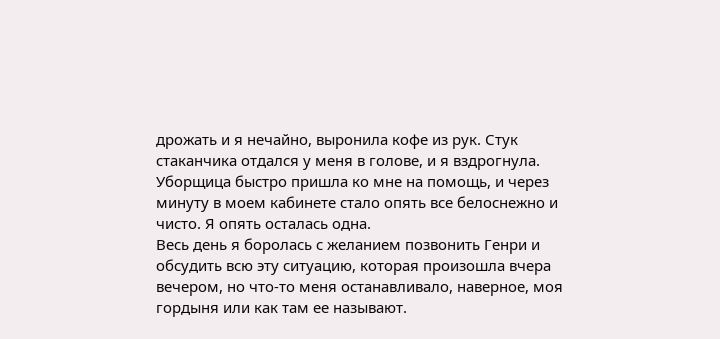дрожать и я нечайно, выронила кофе из рук. Стук стаканчика отдался у меня в голове, и я вздрогнула.
Уборщица быстро пришла ко мне на помощь, и через минуту в моем кабинете стало опять все белоснежно и чисто. Я опять осталась одна.
Весь день я боролась с желанием позвонить Генри и обсудить всю эту ситуацию, которая произошла вчера вечером, но что-то меня останавливало, наверное, моя гордыня или как там ее называют.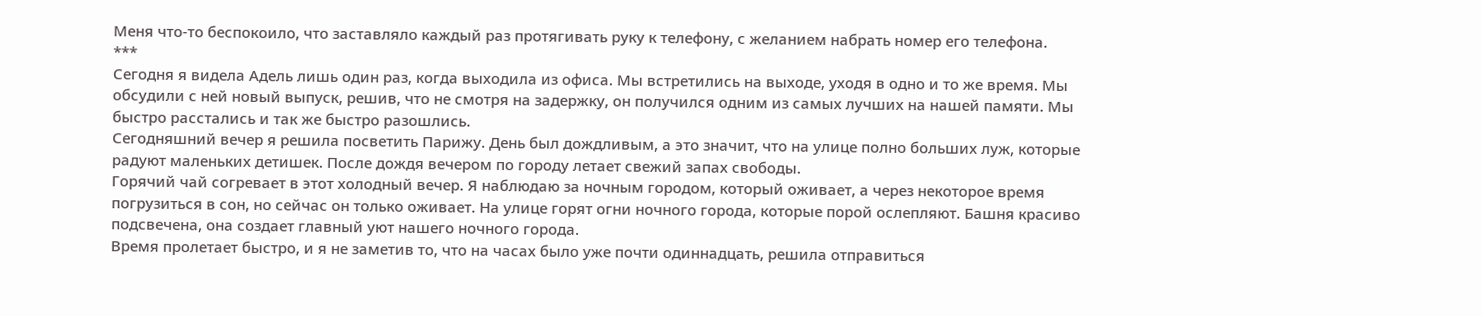Меня что-то беспокоило, что заставляло каждый раз протягивать руку к телефону, с желанием набрать номер его телефона.
***
Сегодня я видела Адель лишь один раз, когда выходила из офиса. Мы встретились на выходе, уходя в одно и то же время. Мы обсудили с ней новый выпуск, решив, что не смотря на задержку, он получился одним из самых лучших на нашей памяти. Мы быстро расстались и так же быстро разошлись.
Сегодняшний вечер я решила посветить Парижу. День был дождливым, а это значит, что на улице полно больших луж, которые радуют маленьких детишек. После дождя вечером по городу летает свежий запах свободы.
Горячий чай согревает в этот холодный вечер. Я наблюдаю за ночным городом, который оживает, а через некоторое время погрузиться в сон, но сейчас он только оживает. На улице горят огни ночного города, которые порой ослепляют. Башня красиво подсвечена, она создает главный уют нашего ночного города.
Время пролетает быстро, и я не заметив то, что на часах было уже почти одиннадцать, решила отправиться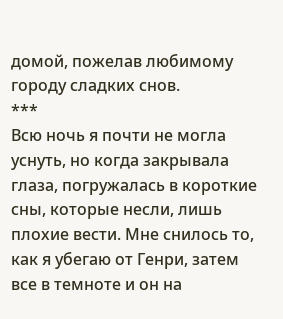домой, пожелав любимому городу сладких снов.
***
Всю ночь я почти не могла уснуть, но когда закрывала глаза, погружалась в короткие сны, которые несли, лишь плохие вести. Мне снилось то, как я убегаю от Генри, затем все в темноте и он на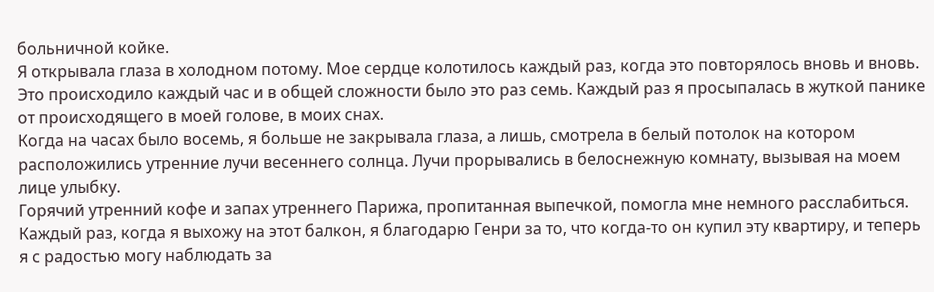больничной койке.
Я открывала глаза в холодном потому. Мое сердце колотилось каждый раз, когда это повторялось вновь и вновь. Это происходило каждый час и в общей сложности было это раз семь. Каждый раз я просыпалась в жуткой панике от происходящего в моей голове, в моих снах.
Когда на часах было восемь, я больше не закрывала глаза, а лишь, смотрела в белый потолок на котором расположились утренние лучи весеннего солнца. Лучи прорывались в белоснежную комнату, вызывая на моем лице улыбку.
Горячий утренний кофе и запах утреннего Парижа, пропитанная выпечкой, помогла мне немного расслабиться. Каждый раз, когда я выхожу на этот балкон, я благодарю Генри за то, что когда-то он купил эту квартиру, и теперь я с радостью могу наблюдать за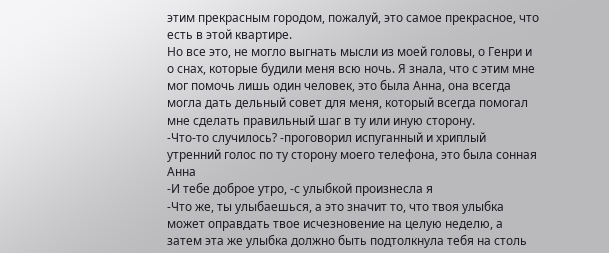этим прекрасным городом, пожалуй, это самое прекрасное, что есть в этой квартире.
Но все это, не могло выгнать мысли из моей головы, о Генри и о снах, которые будили меня всю ночь. Я знала, что с этим мне мог помочь лишь один человек, это была Анна, она всегда могла дать дельный совет для меня, который всегда помогал мне сделать правильный шаг в ту или иную сторону.
-Что-то случилось? -проговорил испуганный и хриплый утренний голос по ту сторону моего телефона, это была сонная Анна
-И тебе доброе утро, -с улыбкой произнесла я
-Что же, ты улыбаешься, а это значит то, что твоя улыбка может оправдать твое исчезновение на целую неделю, а затем эта же улыбка должно быть подтолкнула тебя на столь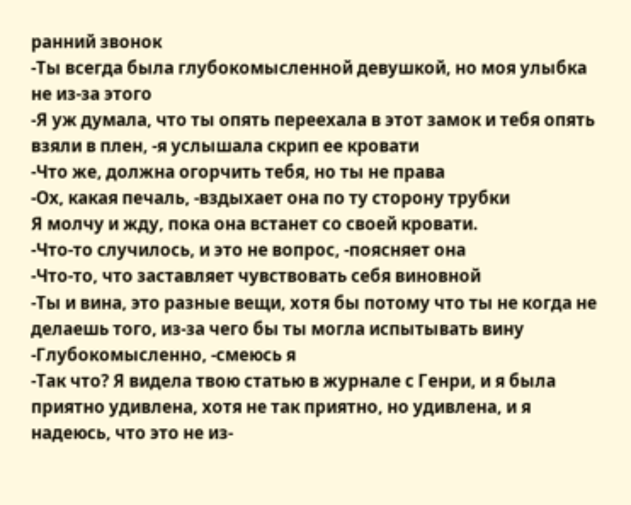ранний звонок
-Ты всегда была глубокомысленной девушкой, но моя улыбка не из-за этого
-Я уж думала, что ты опять переехала в этот замок и тебя опять взяли в плен, -я услышала скрип ее кровати
-Что же, должна огорчить тебя, но ты не права
-Ох, какая печаль, -вздыхает она по ту сторону трубки
Я молчу и жду, пока она встанет со своей кровати.
-Что-то случилось, и это не вопрос, -поясняет она
-Что-то, что заставляет чувствовать себя виновной
-Ты и вина, это разные вещи, хотя бы потому что ты не когда не делаешь того, из-за чего бы ты могла испытывать вину
-Глубокомысленно, -смеюсь я
-Так что? Я видела твою статью в журнале с Генри, и я была приятно удивлена, хотя не так приятно, но удивлена, и я надеюсь, что это не из-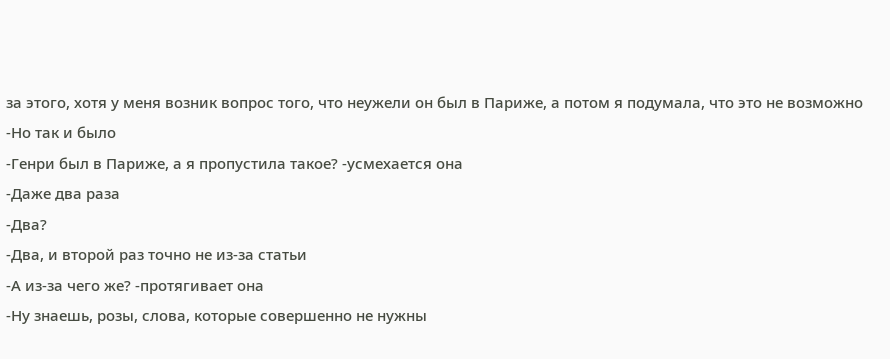за этого, хотя у меня возник вопрос того, что неужели он был в Париже, а потом я подумала, что это не возможно
-Но так и было
-Генри был в Париже, а я пропустила такое? -усмехается она
-Даже два раза
-Два?
-Два, и второй раз точно не из-за статьи
-А из-за чего же? -протягивает она
-Ну знаешь, розы, слова, которые совершенно не нужны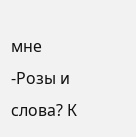мне
-Розы и слова? К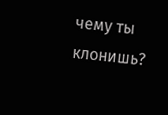чему ты клонишь?